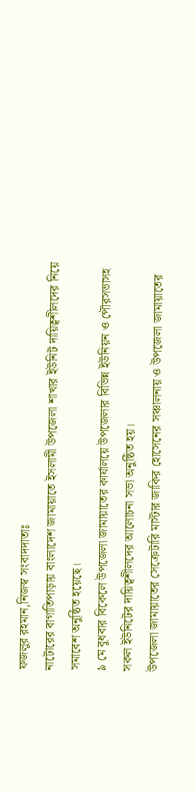ফজলুর রহমান,নিজস্ব সংবাদদাতাঃ
নাটোরের বাগাতিপাড়ায় বাংলাদেশ জামায়াতে ইসলামী উপজেলা শাখার ইউনিট দায়িত্বশীলদের নিয়ে সমাবেশ অনুষ্ঠিত হয়েছে।
৯ মে বুধবার বিকেলে উপজেলা জামায়াতের কার্যালয়ে উপজেলার বিভিন্ন ইউনিয়ন ও পৌরসভাসহ সকল ইউনিটের দায়িত্বশীলদের আলোচনা সভা অনুষ্ঠিত হয়।
উপজেলা জামায়াতের সেক্রেটারি মাস্টার জাকির হোসেনের সঞ্চালনায় ও উপজেলা জামায়াতের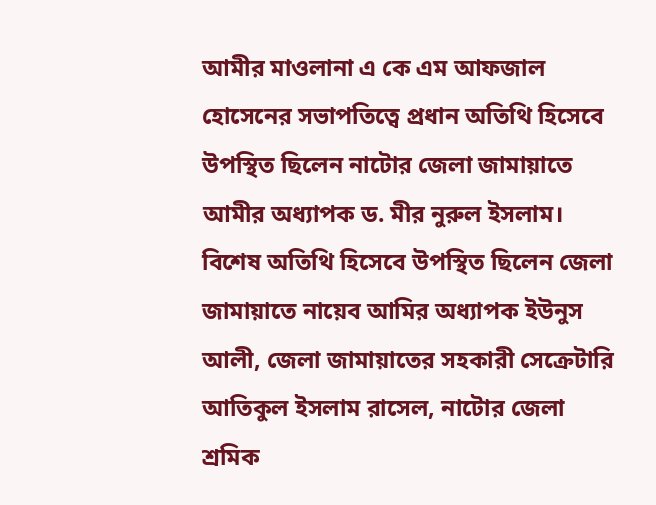আমীর মাওলানা এ কে এম আফজাল হোসেনের সভাপতিত্বে প্রধান অতিথি হিসেবে উপস্থিত ছিলেন নাটোর জেলা জামায়াতে আমীর অধ্যাপক ড. মীর নুরুল ইসলাম।
বিশেষ অতিথি হিসেবে উপস্থিত ছিলেন জেলা জামায়াতে নায়েব আমির অধ্যাপক ইউনুস আলী, জেলা জামায়াতের সহকারী সেক্রেটারি আতিকুল ইসলাম রাসেল, নাটোর জেলা শ্রমিক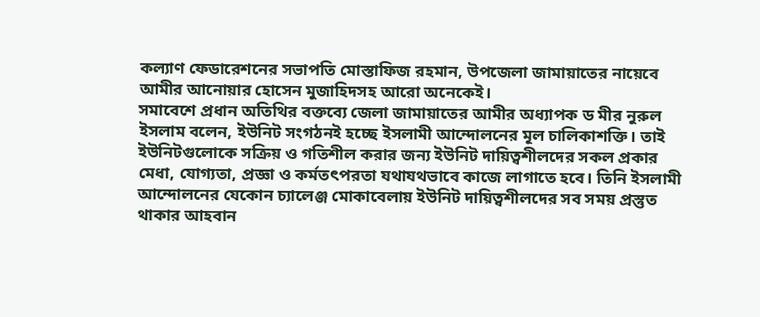কল্যাণ ফেডারেশনের সভাপতি মোস্তাফিজ রহমান, উপজেলা জামায়াতের নায়েবে আমীর আনোয়ার হোসেন মুজাহিদসহ আরো অনেকেই।
সমাবেশে প্রধান অতিথির বক্তব্যে জেলা জামায়াতের আমীর অধ্যাপক ড মীর নুরুল ইসলাম বলেন, ইউনিট সংগঠনই হচ্ছে ইসলামী আন্দোলনের মূল চালিকাশক্তি। তাই ইউনিটগুলোকে সক্রিয় ও গতিশীল করার জন্য ইউনিট দায়িত্বশীলদের সকল প্রকার মেধা, যোগ্যতা, প্রজ্ঞা ও কর্মতৎপরতা যথাযথভাবে কাজে লাগাতে হবে। তিনি ইসলামী আন্দোলনের যেকোন চ্যালেঞ্জ মোকাবেলায় ইউনিট দায়িত্বশীলদের সব সময় প্রস্তুত থাকার আহবান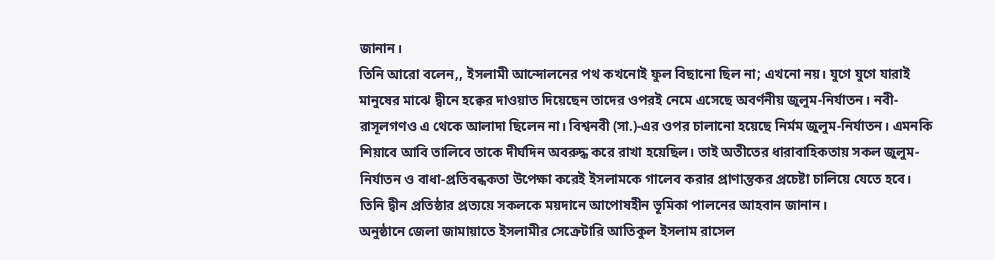জানান।
তিনি আরো বলেন,, ইসলামী আন্দোলনের পথ কখনোই ফুল বিছানো ছিল না; এখনো নয়। যুগে যুগে যারাই মানুষের মাঝে দ্বীনে হক্বের দাওয়াত দিয়েছেন তাদের ওপরই নেমে এসেছে অবর্ণনীয় জুলুম-নির্যাতন। নবী-রাসূলগণও এ থেকে আলাদা ছিলেন না। বিশ্বনবী (সা.)-এর ওপর চালানো হয়েছে নির্মম জুলুম-নির্যাতন। এমনকি শিয়াবে আবি তালিবে তাকে দীর্ঘদিন অবরুদ্ধ করে রাখা হয়েছিল। তাই অতীতের ধারাবাহিকতায় সকল জুলুম-নির্যাতন ও বাধা-প্রতিবন্ধকতা উপেক্ষা করেই ইসলামকে গালেব করার প্রাণান্তকর প্রচেষ্টা চালিয়ে যেতে হবে। তিনি দ্বীন প্রতিষ্ঠার প্রত্যয়ে সকলকে ময়দানে আপোষহীন ভূমিকা পালনের আহবান জানান।
অনুষ্ঠানে জেলা জামায়াতে ইসলামীর সেক্রেটারি আতিকুল ইসলাম রাসেল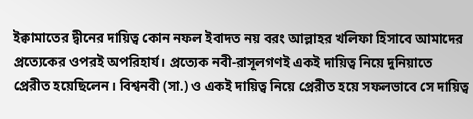ইক্বামাতের দ্বীনের দায়িত্ব কোন নফল ইবাদত নয় বরং আল্লাহর খলিফা হিসাবে আমাদের প্রত্যেকের ওপরই অপরিহার্য। প্রত্যেক নবী-রাসূলগণই একই দায়িত্ব নিয়ে দুনিয়াতে প্রেরীত হয়েছিলেন। বিশ্বনবী (সা.) ও একই দায়িত্ব নিয়ে প্রেরীত হয়ে সফলভাবে সে দায়িত্ব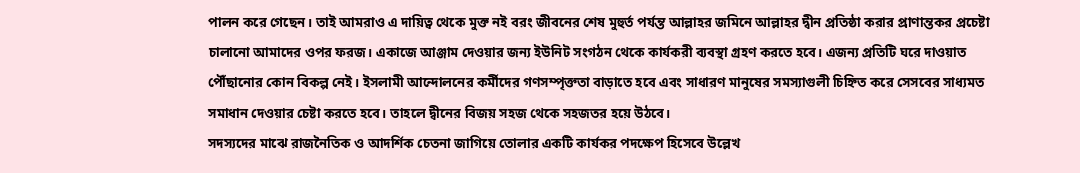পালন করে গেছেন। তাই আমরাও এ দায়িত্ব থেকে মুক্ত নই বরং জীবনের শেষ মুহুর্ত পর্যন্ত আল্লাহর জমিনে আল্লাহর দ্বীন প্রতিষ্ঠা করার প্রাণান্তকর প্রচেষ্টা চালানো আমাদের ওপর ফরজ। একাজে আঞ্জাম দেওয়ার জন্য ইউনিট সংগঠন থেকে কার্যকরী ব্যবস্থা গ্রহণ করতে হবে। এজন্য প্রতিটি ঘরে দাওয়াত পৌঁছানোর কোন বিকল্প নেই। ইসলামী আন্দোলনের কর্মীদের গণসম্পৃক্ততা বাড়াতে হবে এবং সাধারণ মানুষের সমস্যাগুলী চিহ্নিত করে সেসবের সাধ্যমত সমাধান দেওয়ার চেষ্টা করতে হবে। তাহলে দ্বীনের বিজয় সহজ থেকে সহজতর হয়ে উঠবে।
সদস্যদের মাঝে রাজনৈতিক ও আদর্শিক চেতনা জাগিয়ে তোলার একটি কার্যকর পদক্ষেপ হিসেবে উল্লেখ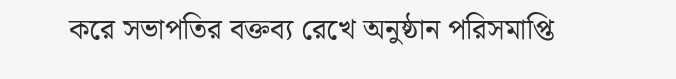করে সভাপতির বক্তব্য রেখে অনুষ্ঠান পরিসমাপ্তি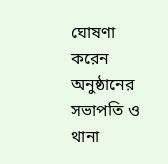ঘোষণা করেন অনুষ্ঠানের সভাপতি ও থানা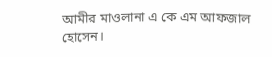আমীর মাওলানা এ কে এম আফজাল হোসেন।